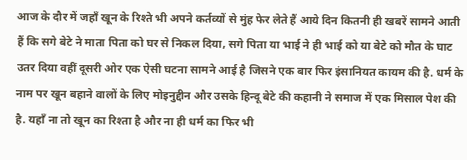आज के दौर में जहाँ खून के रिश्ते भी अपने कर्तव्यों से मुंह फेर लेते हैं आये दिन कितनी ही खबरें सामने आती हैं कि सगे बेटे ने माता पिता को घर से निकल दिया, सगे पिता या भाई ने ही भाई को या बेटे को मौत के घाट उतर दिया वहीं दूसरी ओर एक ऐसी घटना सामने आई है जिसने एक बार फिर इंसानियत कायम की है. धर्म के नाम पर खून बहाने वालों के लिए मोइनुद्दीन और उसके हिन्दू बेटे की कहानी ने समाज में एक मिसाल पेश की है. यहाँ ना तो खून का रिश्ता है और ना ही धर्म का फिर भी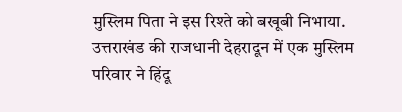मुस्लिम पिता ने इस रिश्ते को बखूबी निभाया.
उत्तराखंड की राजधानी देहरादून में एक मुस्लिम परिवार ने हिंदू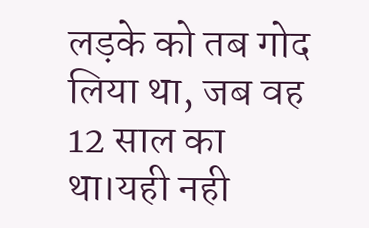लड़के को तब गोद लिया था, जब वह 12 साल का था।यही नही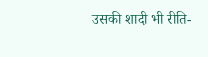उसकी शादी भी रीति-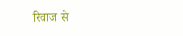रिवाज से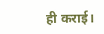ही कराई।